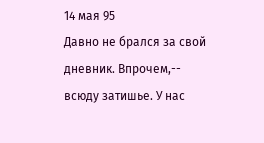14 мая 95
Давно не брался за свой дневник. Впрочем,-- всюду затишье. У нас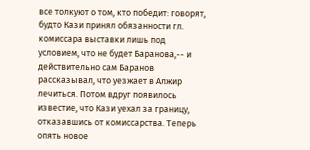все толкуют о том, кто победит: говорят, будто Кази принял обязанности гл. комиссара выставки лишь под условием, что не будет Баранова,-- и действительно сам Баранов рассказывал, что уезжает в Алжир лечиться. Потом вдруг появилось известие, что Кази уехал за границу, отказавшись от комиссарства. Теперь опять новое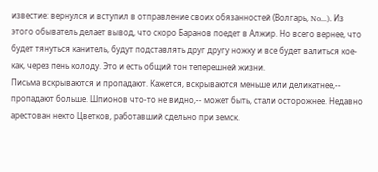известие: вернулся и вступил в отправление своих обязанностей (Волгарь, No...). Из этого обыватель делает вывод, что скоро Баранов поедет в Алжир. Но всего вернее, что будет тянуться канитель, будут подставлять друг другу ножку и все будет валиться кое-как, через пень колоду. Это и есть общий тон теперешней жизни.
Письма вскрываются и пропадают. Кажется, вскрываются меньше или деликатнее,-- пропадают больше. Шпионов что-то не видно,-- может быть, стали осторожнее. Недавно арестован некто Цветков, работавший сдельно при земск.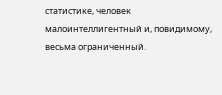статистике, человек малоинтеллигентный и, повидимому, весьма ограниченный.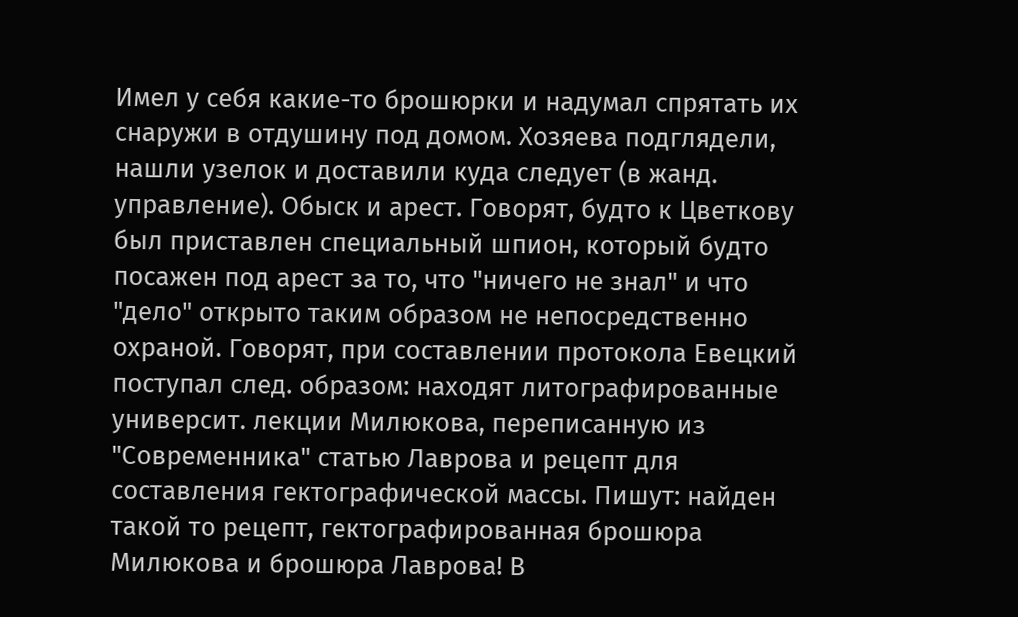Имел у себя какие-то брошюрки и надумал спрятать их снаружи в отдушину под домом. Хозяева подглядели, нашли узелок и доставили куда следует (в жанд. управление). Обыск и арест. Говорят, будто к Цветкову был приставлен специальный шпион, который будто посажен под арест за то, что "ничего не знал" и что "дело" открыто таким образом не непосредственно охраной. Говорят, при составлении протокола Евецкий поступал след. образом: находят литографированные университ. лекции Милюкова, переписанную из "Современника" статью Лаврова и рецепт для составления гектографической массы. Пишут: найден такой то рецепт, гектографированная брошюра Милюкова и брошюра Лаврова! В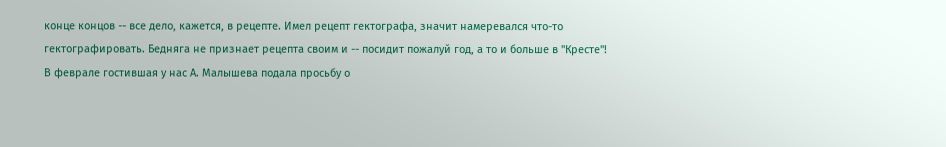конце концов -- все дело, кажется, в рецепте. Имел рецепт гектографа, значит намеревался что-то гектографировать. Бедняга не признает рецепта своим и -- посидит пожалуй год, а то и больше в "Кресте"!
В феврале гостившая у нас А. Малышева подала просьбу о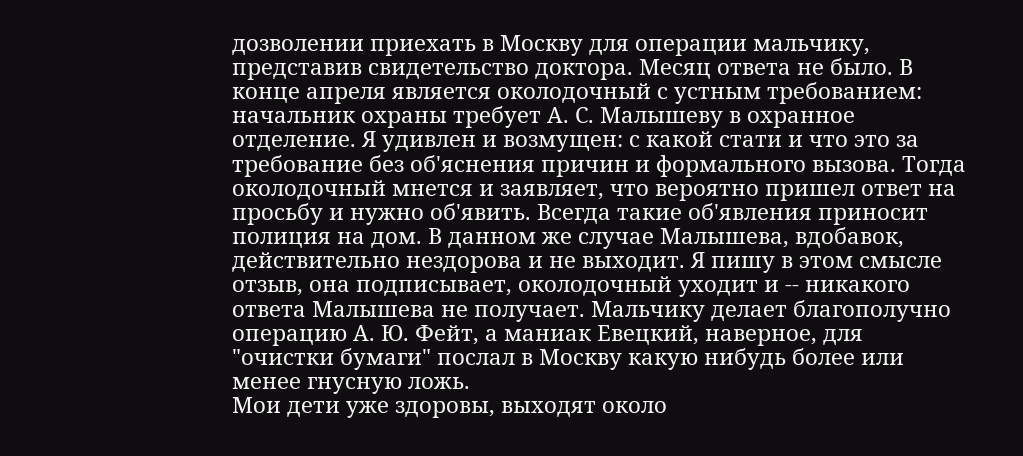дозволении приехать в Москву для операции мальчику, представив свидетельство доктора. Месяц ответа не было. В конце апреля является околодочный с устным требованием: начальник охраны требует А. С. Малышеву в охранное отделение. Я удивлен и возмущен: с какой стати и что это за требование без об'яснения причин и формального вызова. Тогда околодочный мнется и заявляет, что вероятно пришел ответ на просьбу и нужно об'явить. Всегда такие об'явления приносит полиция на дом. В данном же случае Малышева, вдобавок, действительно нездорова и не выходит. Я пишу в этом смысле отзыв, она подписывает, околодочный уходит и -- никакого ответа Малышева не получает. Мальчику делает благополучно операцию А. Ю. Фейт, а маниак Евецкий, наверное, для "очистки бумаги" послал в Москву какую нибудь более или менее гнусную ложь.
Мои дети уже здоровы, выходят около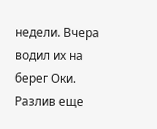недели. Вчера водил их на берег Оки. Разлив еще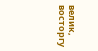велик, восторгу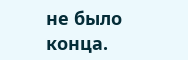не было конца.